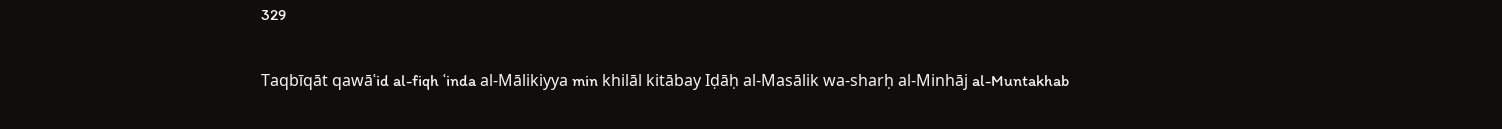329

Taqbīqāt qawāʿid al-fiqh ʿinda al-Mālikiyya min khilāl kitābay Iḍāḥ al-Masālik wa-sharḥ al-Minhāj al-Muntakhab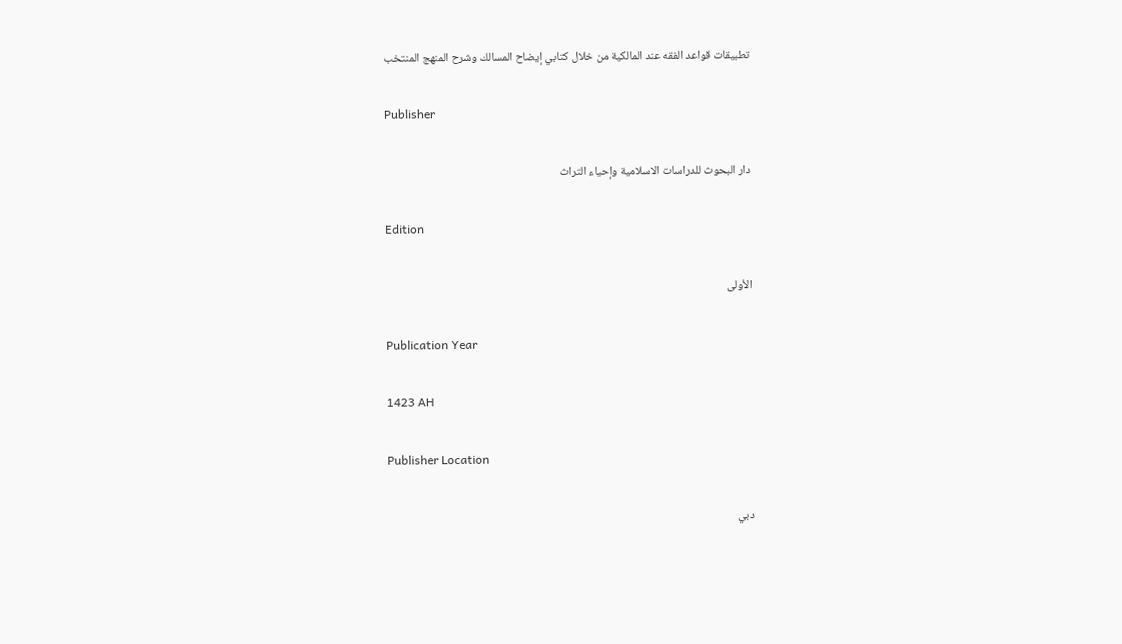تطبيقات قواعد الفقه عند المالكية من خلال كتابي إيضاح المسالك وشرح المنهج المنتخب

Publisher

دار البحوث للدراسات الاسلامية وإحياء التراث

Edition

الأولى

Publication Year

1423 AH

Publisher Location

دبي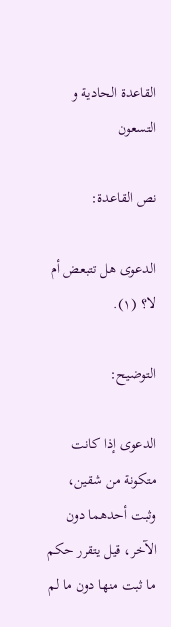القاعدة الحادية و التسعون

نص القاعدة:

الدعوى هل تتبعض أم لا؟ (١).

التوضيح:

الدعوى إذا كانت متكونة من شقين، وثبت أحدهما دون الآخر، قيل يتقرر حكم ما ثبت منها دون ما لم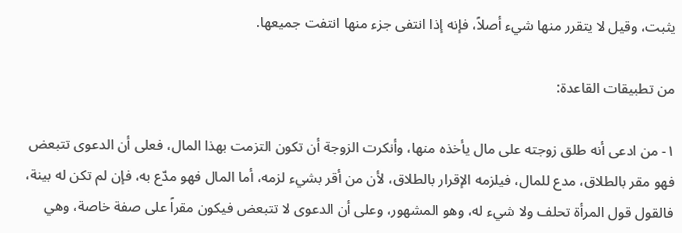يثبت، وقيل لا يتقرر منها شيء أصلاً، فإنه إذا انتفى جزء منها انتفت جميعها.

من تطبيقات القاعدة:

١- من ادعى أنه طلق زوجته على مال يأخذه منها، وأنكرت الزوجة أن تكون التزمت بهذا المال، فعلى أن الدعوى تتبعض فهو مقر بالطلاق، مدع للمال، فيلزمه الإقرار بالطلاق، لأن من أقر بشيء لزمه، أما المال فهو مدّع به، فإن لم تكن له بينة، فالقول قول المرأة تحلف ولا شيء له، وهو المشهور، وعلى أن الدعوى لا تتبعض فيكون مقراً على صفة خاصة، وهي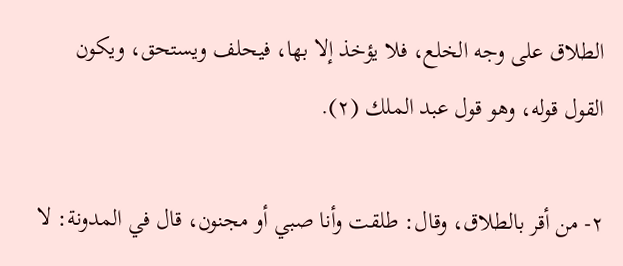الطلاق على وجه الخلع، فلا يؤخذ إلا بها، فيحلف ويستحق، ويكون القول قوله، وهو قول عبد الملك (٢).

٢- من أقر بالطلاق، وقال: طلقت وأنا صبي أو مجنون، قال في المدونة: لا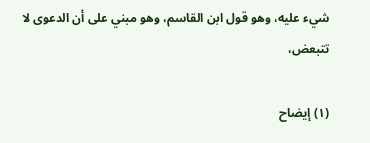شيء عليه، وهو قول ابن القاسم، وهو مبني على أن الدعوى لا تتبعض،

(١) إيضاح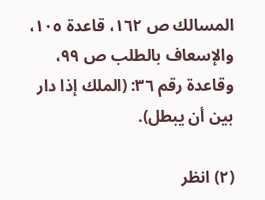المسالك ص ١٦٢، قاعدة ١٠٥، والإسعاف بالطلب ص ٩٩، وقاعدة رقم ٣٦: (الملك إذا دار بين أن يبطل).

(٢) انظر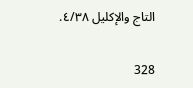التاج والإكليل ٤/٣٨.

328